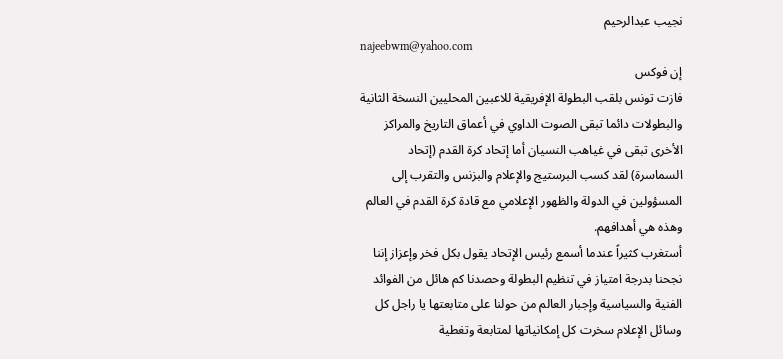نجيب عبدالرحيم
najeebwm@yahoo.com
إن فوكس
فازت تونس بلقب البطولة الإفريقية للاعبين المحليين النسخة الثانية والبطولات دائما تبقى الصوت الداوي في أعماق التاريخ والمراكز الأخرى تبقى في غياهب النسيان أما إتحاد كرة القدم (إتحاد السماسرة) لقد كسب البرستيج والإعلام والبزنس والتقرب إلى المسؤولين في الدولة والظهور الإعلامي مع قادة كرة القدم في العالم وهذه هي أهدافهم.
أستغرب كثيراً عندما أسمع رئيس الإتحاد يقول بكل فخر وإعزاز إننا نجحنا بدرجة امتياز في تنظيم البطولة وحصدنا كم هائل من الفوائد الفنية والسياسية وإجبار العالم من حولنا على متابعتها يا راجل كل وسائل الإعلام سخرت كل إمكانياتها لمتابعة وتغطية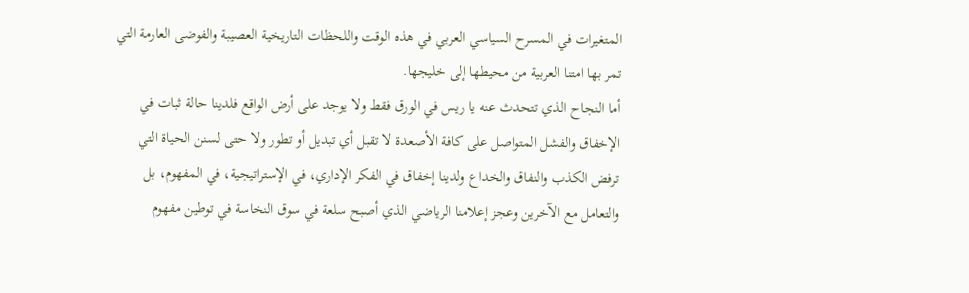المتغيرات في المسرح السياسي العربي في هذه الوقت واللحظات التاريخية العصيبة والفوضى العارمة التي تمر بها امتنا العربية من محيطها إلى خليجها.
أما النجاح الذي تتحدث عنه يا ريس في الورق فقط ولا يوجد على أرض الواقع فلدينا حالة ثبات في الإخفاق والفشل المتواصل على كافة الأصعدة لا تقبل أي تبديل أو تطور ولا حتى لسنن الحياة التي ترفض الكذب والنفاق والخداع ولدينا إخفاق في الفكر الإداري، في الإستراتيجية، في المفهوم، بل والتعامل مع الآخرين وعجز إعلامنا الرياضي الذي أصبح سلعة في سوق النخاسة في توطين مفهوم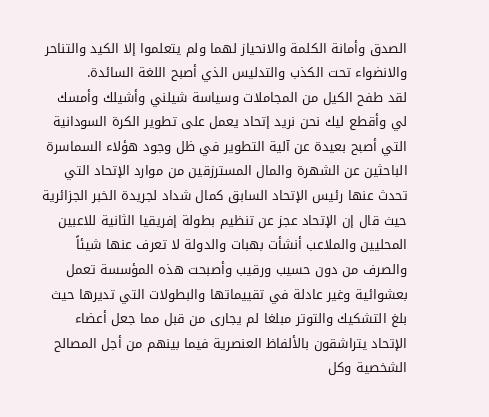الصدق وأمانة الكلمة والانحياز لهما ولم يتعلموا إلا الكيد والتناحر والانضواء تحت الكذب والتدليس الذي أصبح اللغة السائدة.
لقد طفح الكيل من المجاملات وسياسة شيلني وأشيلك وأمسك لي وأقطع ليك نحن نريد إتحاد يعمل على تطوير الكرة السودانية التي أصبح بعيدة عن آلية التطوير في ظل وجود هؤلاء السماسرة الباحثين عن الشهرة والمال المسترزقين من موارد الإتحاد التي تحدث عنها رئيس الإتحاد السابق كمال شداد لجريدة الخبر الجزائرية حيث قال إن الإتحاد عجز عن تنظيم بطولة إفريقيا الثانية للاعبين المحليين والملاعب أنشأت بهبات والدولة لا تعرف عنها شيئاً والصرف من دون حسيب ورقيب وأصبحت هذه المؤسسة تعمل بعشوائية وغير عادلة في تقييماتها والبطولات التي تديرها حيث بلغ التشكيك والتوتر مبلغا لم يجارى من قبل مما جعل أعضاء الإتحاد يتراشقون بالألفاظ العنصرية فيما بينهم من أجل المصالح الشخصية وكل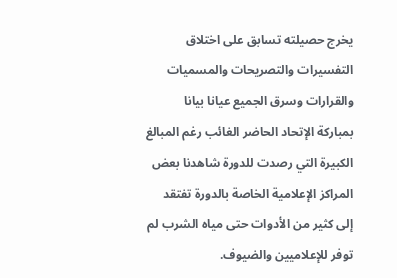يخرج حصيلته تسابق على اختلاق التفسيرات والتصريحات والمسميات والقرارات وسرق الجميع عيانا بيانا بمباركة الإتحاد الحاضر الغائب رغم المبالغ الكبيرة التي رصدت للدورة شاهدنا بعض المراكز الإعلامية الخاصة بالدورة تفتقد إلى كثير من الأدوات حتى مياه الشرب لم توفر للإعلاميين والضيوف.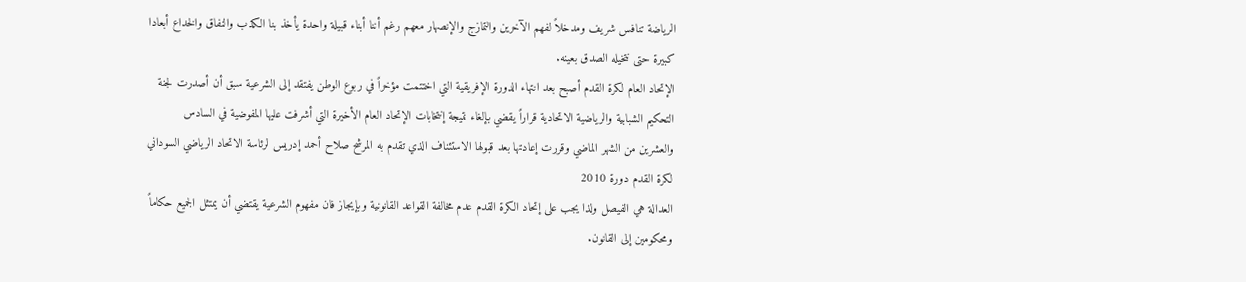الرياضة تنافس شريف ومدخلاً لفهم الآخرين والتمازج والإنصهار معهم رغم أننا أبناء قبيلة واحدة يأخذ بنا الكذب والنفاق والخداع أبعادا كبيرة حتى نتخيله الصدق بعينه.
الإتحاد العام لكرة القدم أصبح بعد انتهاء الدورة الإفريقية التي اختتمت مؤخراً في ربوع الوطن يفتقد إلى الشرعية سبق أن أصدرت لجنة التحكيم الشبابية والرياضية الاتحادية قراراً يقضي بإلغاء نتيجة إنتخابات الإتحاد العام الأخيرة التي أشرفت عليها المفوضية في السادس والعشرين من الشهر الماضي وقررت إعادتها بعد قبولها الاستئناف الذي تقدم به المرشح صلاح أحمد إدريس لرئاسة الاتحاد الرياضي السوداني لكرة القدم دورة 2010
العدالة هي الفيصل ولذا يجب على إتحاد الكرة القدم عدم مخالفة القواعد القانونية وبإيجاز فان مفهوم الشرعية يقتضي أن يمتثل الجميع حكاماً
ومحكومين إلى القانون.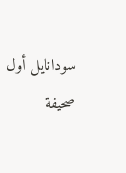سودانايل أول صحيفة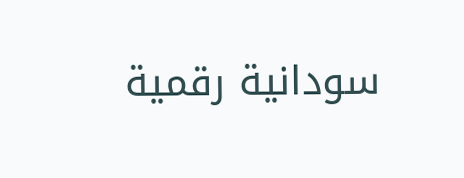سودانية رقمية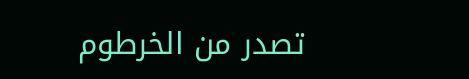تصدر من الخرطوم